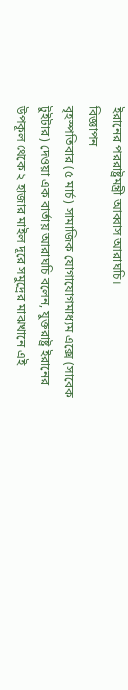ইরানের পররাষ্ট্রমন্ত্রী আব্বাস আরাঘচি।
বিজ্ঞাপন
বৃহস্পতিবার (৫ মার্চ) সামাজিক যোগাযোগমাধ্যম এক্সে (সাবেক টুইটার) দেওয়া এক বার্তায় আরাঘচি বলেন, যুক্তরাষ্ট্র ইরানের উপকূল থেকে ২ হাজার মাইল দূরে সমুদ্রের মাঝখানে এই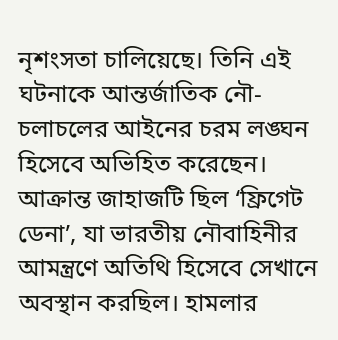নৃশংসতা চালিয়েছে। তিনি এই ঘটনাকে আন্তর্জাতিক নৌ-চলাচলের আইনের চরম লঙ্ঘন হিসেবে অভিহিত করেছেন।
আক্রান্ত জাহাজটি ছিল ‘ফ্রিগেট ডেনা’, যা ভারতীয় নৌবাহিনীর আমন্ত্রণে অতিথি হিসেবে সেখানে অবস্থান করছিল। হামলার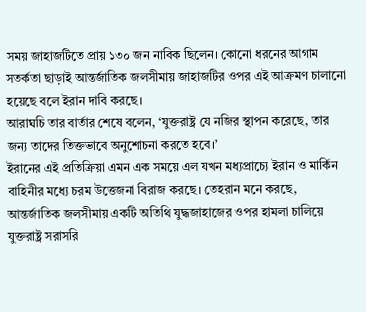সময় জাহাজটিতে প্রায় ১৩০ জন নাবিক ছিলেন। কোনো ধরনের আগাম সতর্কতা ছাড়াই আন্তর্জাতিক জলসীমায় জাহাজটির ওপর এই আক্রমণ চালানো হয়েছে বলে ইরান দাবি করছে।
আরাঘচি তার বার্তার শেষে বলেন, ‘যুক্তরাষ্ট্র যে নজির স্থাপন করেছে, তার জন্য তাদের তিক্তভাবে অনুশোচনা করতে হবে।’
ইরানের এই প্রতিক্রিয়া এমন এক সময়ে এল যখন মধ্যপ্রাচ্যে ইরান ও মার্কিন বাহিনীর মধ্যে চরম উত্তেজনা বিরাজ করছে। তেহরান মনে করছে, আন্তর্জাতিক জলসীমায় একটি অতিথি যুদ্ধজাহাজের ওপর হামলা চালিয়ে যুক্তরাষ্ট্র সরাসরি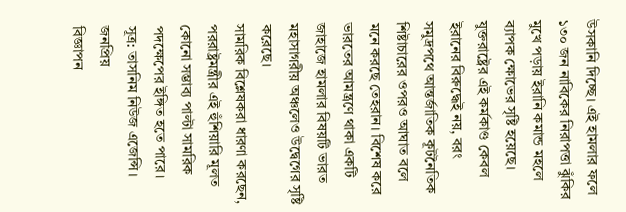উসকানি দিচ্ছে। এই হামলার ফলে ১৩০ জন নাবিকের নিরাপত্তা ঝুঁকির মুখে পড়ায় ইরানি কমান্ড মহলে ব্যাপক ক্ষোভের সৃষ্টি হয়েছে।
যুক্তরাষ্ট্রের এই কর্মকাণ্ড কেবল ইরানের বিরুদ্ধেই নয়, বরং সমুদ্রপথে আন্তর্জাতিক কূটনৈতিক শিষ্টাচারের ওপরও আঘাত বলে মনে করছে তেহরান। বিশেষ করে ভারতের আমন্ত্রণে থাকা একটি জাহাজে হামলার বিষয়টি ভারত মহাসাগরীয় অঞ্চলেও উদ্বেগের সৃষ্টি করেছে।
সামরিক বিশ্লেষকরা ধারণা করছেন, পররাষ্ট্রমন্ত্রীর এই হুঁশিয়ারি মূলত কোনো সম্ভাব্য পাল্টা সামরিক পদক্ষেপের ইঙ্গিত হতে পারে।
সূত্র: তাসনিম নিউজ এজেন্সি।
জনপ্রিয়
বিজ্ঞাপন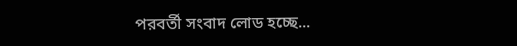পরবর্তী সংবাদ লোড হচ্ছে...